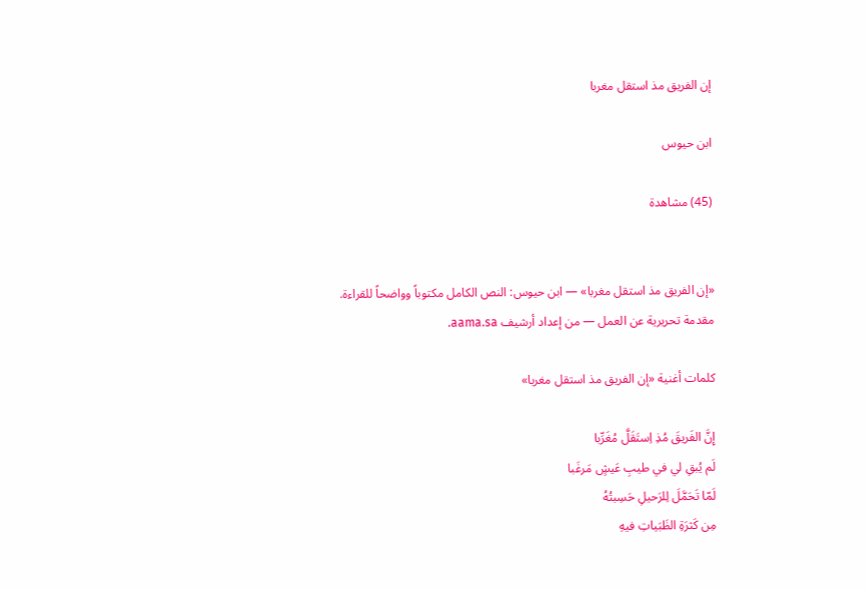إن الفريق مذ استقل مغربا

ابن حيوس

(45) مشاهدة


«إن الفريق مذ استقل مغربا» — ابن حيوس: النص الكامل مكتوباً وواضحاً للقراءة.
مقدمة تحريرية عن العمل — من إعداد أرشيف aama.sa.

كلمات أغنية «إن الفريق مذ استقل مغربا»

إِنَّ الفَريقَ مُذِ اِستَقَلَّ مُغَرِّبا
لَم يُبقِ لي في طيبِ عَيشٍ مَرغَبا
لَمّا تَحَمَّلَ لِلرَحيلِ حَسِبتُهُ
مِن كَثرَةِ الظَبَياتِ فيهِ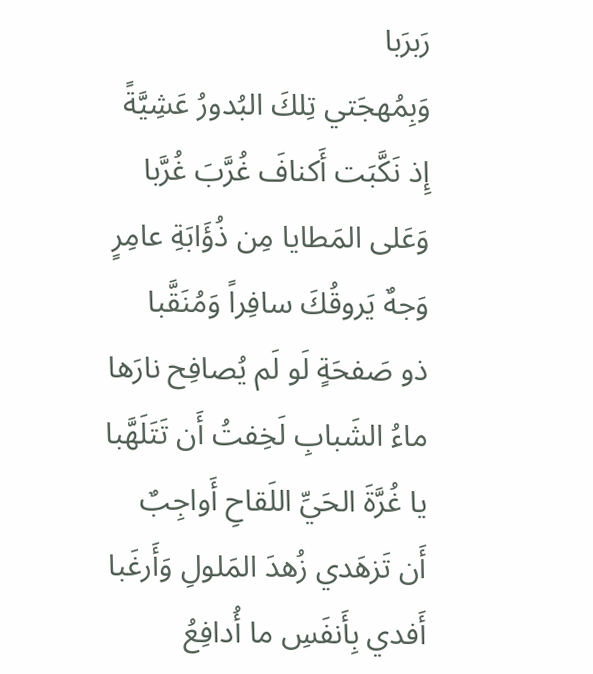رَبرَبا
وَبِمُهجَتي تِلكَ البُدورُ عَشِيَّةً
إِذ نَكَّبَت أَكنافَ غُرَّبَ غُرَّبا
وَعَلى المَطايا مِن ذُؤَابَةِ عامِرٍ
وَجهٌ يَروقُكَ سافِراً وَمُنَقَّبا
ذو صَفحَةٍ لَو لَم يُصافِح نارَها
ماءُ الشَبابِ لَخِفتُ أَن تَتَلَهَّبا
يا غُرَّةَ الحَيِّ اللَقاحِ أَواجِبٌ
أَن تَزهَدي زُهدَ المَلولِ وَأَرغَبا
أَفدي بِأَنفَسِ ما أُدافِعُ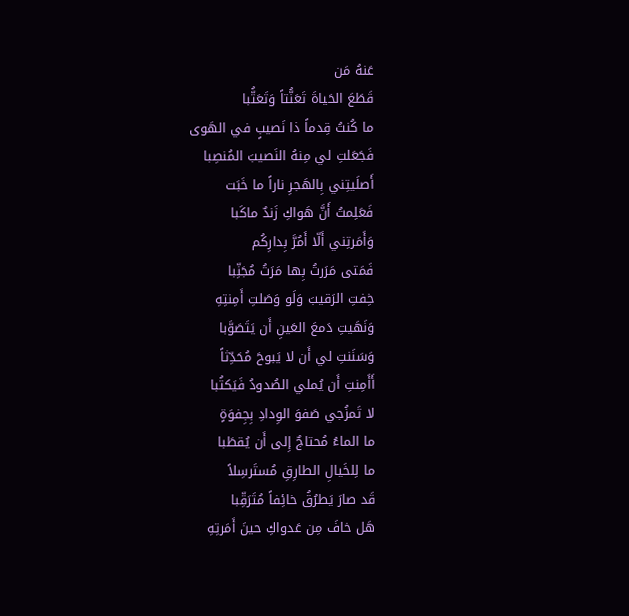عَنهُ مَن
قَطَعَ الحَياةَ تَعَنُّتاً وَتَعَتُّبا
ما كُنتُ قِدماً ذا نَصيبٍ في الهَوى
فَجَعَلتِ لي مِنهُ النَصيبَ المُنصِبا
أَصلَيتِني بِالهَجرِ ناراً ما خَبَت
فَعَلِمتُ أَنَّ هَواكِ زَندٌ ماكَبا
وَأَمَرتِني أَلّا أَمُرَّ بِدارِكُم
فَمَتى مَرَرتُ بِها مَرَتُ مُجَنِّبا
خِفتِ الرَقيبَ وَلَو وَصَلتِ أَمِنتِهِ
وَنَهَيتِ دَمعَ العَينِ أَن يَتَصَوَّبا
وَسَنَنتِ لي أَن لا يَبوحَ مُحَدِّثاً
أَأَمِنتِ أَن يُملي الصُدودُ فَيَكتُبا
لا تَمزُجي صَفوَ الوِدادِ بِجِفوَةٍ
ما الماءُ مُحتاجٌ إِلى أَن يُقطَبا
ما لِلخَيالِ الطارِقِ مُستَرسِلاً
قَد صارَ يَطرُقُ خائِفاً مُتَرَقِّبا
هَل خافَ مِن عَدواكِ حينَ أَمَرتِهِ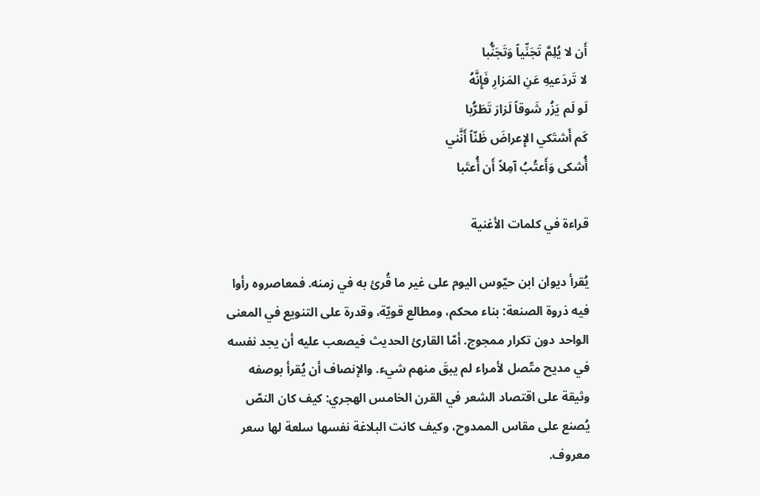أَن لا يُلِمَّ تَجَنِّياً وَتَجَنُّبا
لا تَردَعيهِ عَنِ المَزارِ فَإِنَّهُ
لَو لَم يَزُر شَوقاً لَزارَ تَطَرُّبا
كَم أَشتَكي الإِعراضَ ظَنّاً أَنَّني
أُشكى وَأَعتُبُ آمِلاً أَن أُعتَبا

قراءة في كلمات الأغنية

يُقرأ ديوان ابن حيّوس اليوم على غير ما قُرئ به في زمنه. فمعاصروه رأوا فيه ذروة الصنعة: بناء محكم، ومطالع قويّة، وقدرة على التنويع في المعنى الواحد دون تكرار ممجوج. أمّا القارئ الحديث فيصعب عليه أن يجد نفسه في مديح متّصل لأمراء لم يبقَ منهم شيء. والإنصاف أن يُقرأ بوصفه وثيقة على اقتصاد الشعر في القرن الخامس الهجري: كيف كان النصّ يُصنع على مقاس الممدوح، وكيف كانت البلاغة نفسها سلعة لها سعر معروف.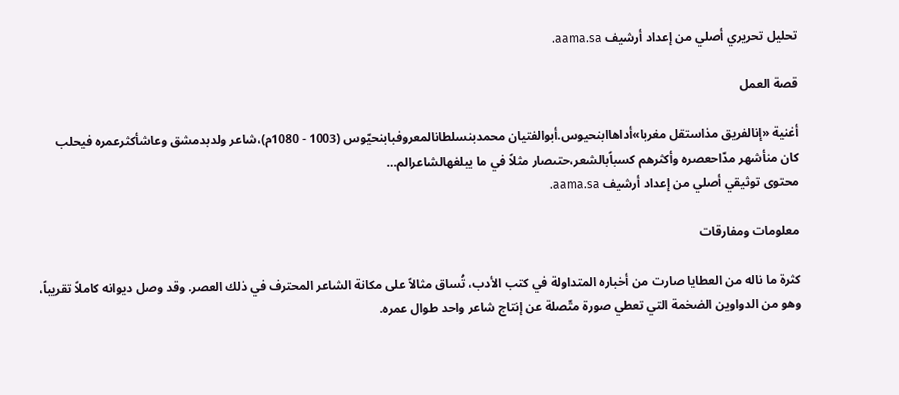تحليل تحريري أصلي من إعداد أرشيف aama.sa.

قصة العمل

أغنية «إنالفريق مذاستقل مغربا»أداهاابنحيوس.أبوالفتيان محمدبنسلطانالمعروفبابنحيّوس (1003 - 1080م)،شاعر ولدبدمشق وعاشأكثرعمره فيحلب كان منأشهر مدّاحعصره وأكثرهم كسباًبالشعر،حتىصار مثلاً في ما يبلغهالشاعرالم…
محتوى توثيقي أصلي من إعداد أرشيف aama.sa.

معلومات ومفارقات

كثرة ما ناله من العطايا صارت من أخباره المتداولة في كتب الأدب، تُساق مثالاً على مكانة الشاعر المحترف في ذلك العصر. وقد وصل ديوانه كاملاً تقريباً، وهو من الدواوين الضخمة التي تعطي صورة متّصلة عن إنتاج شاعر واحد طوال عمره.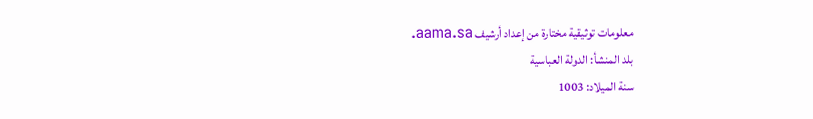معلومات توثيقية مختارة من إعداد أرشيف aama.sa.
بلد المنشأ: الدولة العباسية
سنة الميلاد: 1003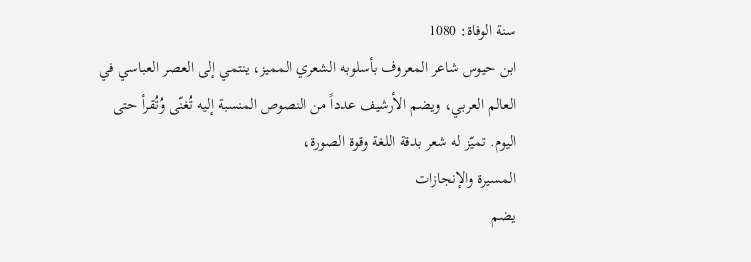سنة الوفاة: 1080
ابن حيوس شاعر المعروف بأسلوبه الشعري المميز، ينتمي إلى العصر العباسي في العالم العربي، ويضم الأرشيف عدداً من النصوص المنسبة إليه تُغنّى وُتُقرأ حتى اليوم. تميّز له شعر بدقة اللغة وقوة الصورة،
المسيرة والإنجازات
يضم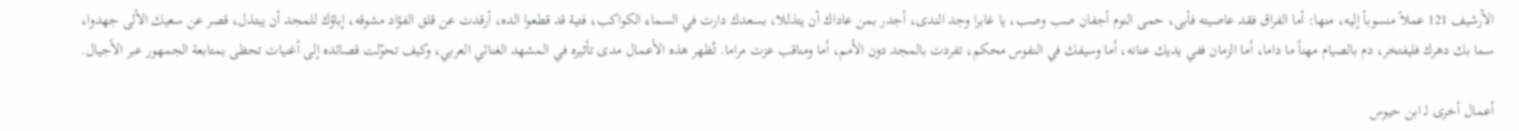الأرشيف 121 عملاً منسوباً إليه، منها: أما الفراق فقد عاصيته فأبى، حمى النوم أجفان صب وصب، يا غابرا وجد الندى، أجدر بمن عاداك أن يتذللا، بسعدك دارت في السماء الكواكب، فتية قد قطعوا الده، أرقدت عن قلق الفؤاد مشوقه، إباؤك للمجد أن يبتذل، قصر عن سعيك الألى جهدوا، سما بك دهرك فليفتخر، دم بالصيام مهنأ ما داما، أما الزمان ففي يديك عنانه، أما وسيفك في النفوس محكم، تفردت بالمجد دون الأمم، أما ومناقب عزت مراما. تُظهر هذه الأعمال مدى تأثيره في المشهد الغنائي العربي، وكيف تحوّلت قصائده إلى أغنيات تحظى بمتابعة الجمهور عبر الأجيال.

أعمال أخرى لـ ابن حيوس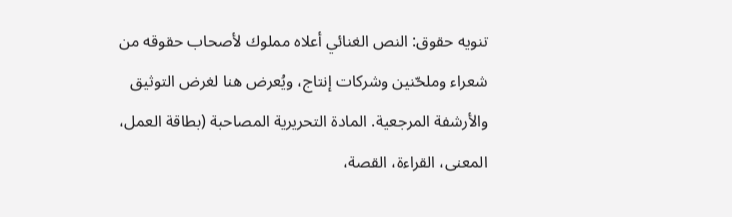تنويه حقوق: النص الغنائي أعلاه مملوك لأصحاب حقوقه من شعراء وملحّنين وشركات إنتاج، ويُعرض هنا لغرض التوثيق والأرشفة المرجعية. المادة التحريرية المصاحبة (بطاقة العمل، المعنى، القراءة، القصة،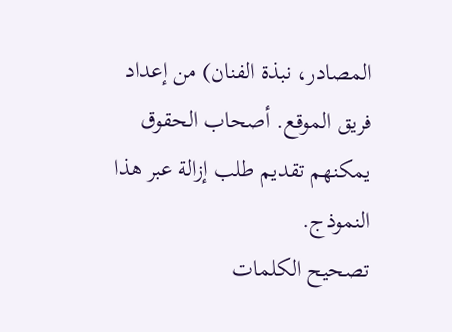المصادر، نبذة الفنان) من إعداد فريق الموقع. أصحاب الحقوق يمكنهم تقديم طلب إزالة عبر هذا النموذج.
تصحيح الكلمات